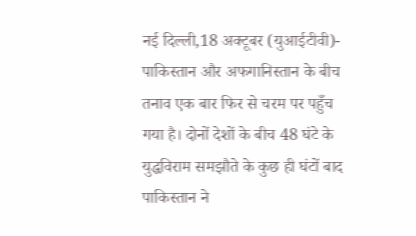नई दिल्ली,18 अक्टूबर (युआईटीवी)- पाकिस्तान और अफगानिस्तान के बीच तनाव एक बार फिर से चरम पर पहुँच गया है। दोनों देशों के बीच 48 घंटे के युद्धविराम समझौते के कुछ ही घंटों बाद पाकिस्तान ने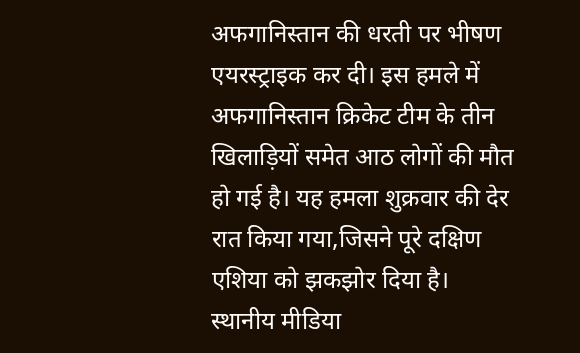अफगानिस्तान की धरती पर भीषण एयरस्ट्राइक कर दी। इस हमले में अफगानिस्तान क्रिकेट टीम के तीन खिलाड़ियों समेत आठ लोगों की मौत हो गई है। यह हमला शुक्रवार की देर रात किया गया,जिसने पूरे दक्षिण एशिया को झकझोर दिया है।
स्थानीय मीडिया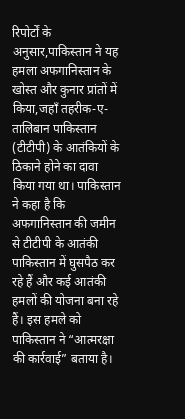रिपोर्टों के अनुसार,पाकिस्तान ने यह हमला अफगानिस्तान के खोस्त और कुनार प्रांतों में किया,जहाँ तहरीक-ए-तालिबान पाकिस्तान (टीटीपी) के आतंकियों के ठिकाने होने का दावा किया गया था। पाकिस्तान ने कहा है कि अफगानिस्तान की जमीन से टीटीपी के आतंकी पाकिस्तान में घुसपैठ कर रहे हैं और कई आतंकी हमलों की योजना बना रहे हैं। इस हमले को पाकिस्तान ने “आत्मरक्षा की कार्रवाई” बताया है।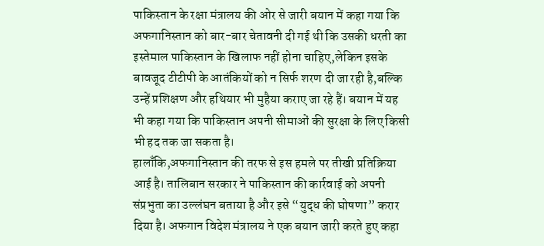पाकिस्तान के रक्षा मंत्रालय की ओर से जारी बयान में कहा गया कि अफगानिस्तान को बार-बार चेतावनी दी गई थी कि उसकी धरती का इस्तेमाल पाकिस्तान के खिलाफ नहीं होना चाहिए,लेकिन इसके बावजूद टीटीपी के आतंकियों को न सिर्फ शरण दी जा रही है,बल्कि उन्हें प्रशिक्षण और हथियार भी मुहैया कराए जा रहे हैं। बयान में यह भी कहा गया कि पाकिस्तान अपनी सीमाओं की सुरक्षा के लिए किसी भी हद तक जा सकता है।
हालाँकि,अफगानिस्तान की तरफ से इस हमले पर तीखी प्रतिक्रिया आई है। तालिबान सरकार ने पाकिस्तान की कार्रवाई को अपनी संप्रभुता का उल्लंघन बताया है और इसे “युद्ध की घोषणा” करार दिया है। अफगान विदेश मंत्रालय ने एक बयान जारी करते हुए कहा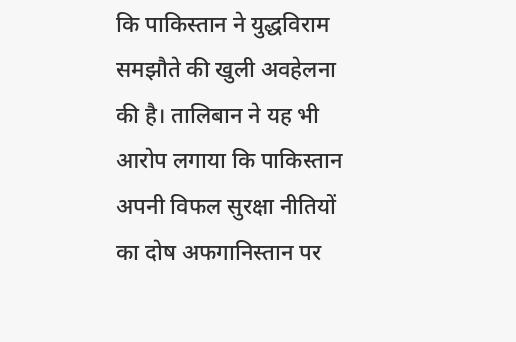कि पाकिस्तान ने युद्धविराम समझौते की खुली अवहेलना की है। तालिबान ने यह भी आरोप लगाया कि पाकिस्तान अपनी विफल सुरक्षा नीतियों का दोष अफगानिस्तान पर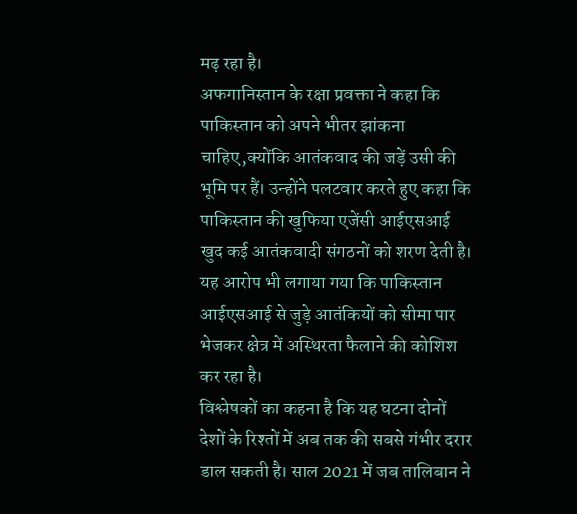मढ़ रहा है।
अफगानिस्तान के रक्षा प्रवक्ता ने कहा कि पाकिस्तान को अपने भीतर झांकना चाहिए,क्योंकि आतंकवाद की जड़ें उसी की भूमि पर हैं। उन्होंने पलटवार करते हुए कहा कि पाकिस्तान की खुफिया एजेंसी आईएसआई खुद कई आतंकवादी संगठनों को शरण देती है। यह आरोप भी लगाया गया कि पाकिस्तान आईएसआई से जुड़े आतंकियों को सीमा पार भेजकर क्षेत्र में अस्थिरता फैलाने की कोशिश कर रहा है।
विश्लेषकों का कहना है कि यह घटना दोनों देशों के रिश्तों में अब तक की सबसे गंभीर दरार डाल सकती है। साल 2021 में जब तालिबान ने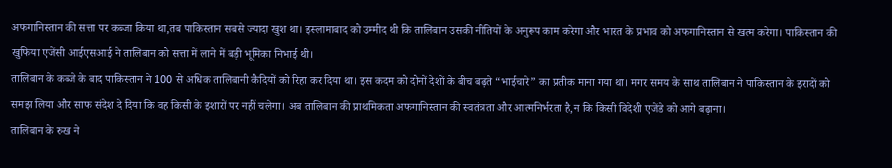अफगानिस्तान की सत्ता पर कब्जा किया था,तब पाकिस्तान सबसे ज्यादा खुश था। इस्लामाबाद को उम्मीद थी कि तालिबान उसकी नीतियों के अनुरूप काम करेगा और भारत के प्रभाव को अफगानिस्तान से खत्म करेगा। पाकिस्तान की खुफिया एजेंसी आईएसआई ने तालिबान को सत्ता में लाने में बड़ी भूमिका निभाई थी।
तालिबान के कब्जे के बाद पाकिस्तान ने 100 से अधिक तालिबानी कैदियों को रिहा कर दिया था। इस कदम को दोनों देशों के बीच बढ़ते “भाईचारे” का प्रतीक माना गया था। मगर समय के साथ तालिबान ने पाकिस्तान के इरादों को समझ लिया और साफ संदेश दे दिया कि वह किसी के इशारों पर नहीं चलेगा। अब तालिबान की प्राथमिकता अफगानिस्तान की स्वतंत्रता और आत्मनिर्भरता है,न कि किसी विदेशी एजेंडे को आगे बढ़ाना।
तालिबान के रुख ने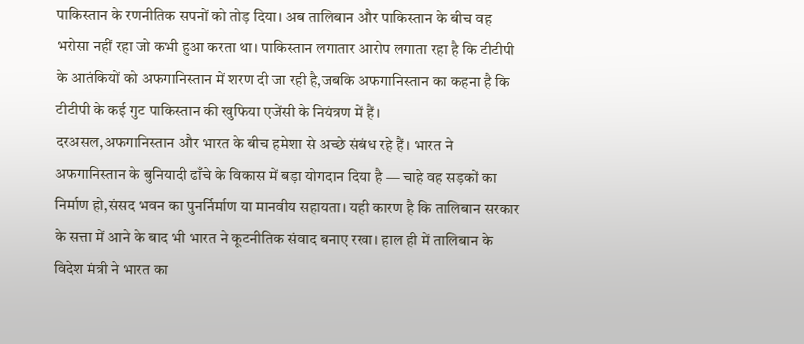पाकिस्तान के रणनीतिक सपनों को तोड़ दिया। अब तालिबान और पाकिस्तान के बीच वह भरोसा नहीं रहा जो कभी हुआ करता था। पाकिस्तान लगातार आरोप लगाता रहा है कि टीटीपी के आतंकियों को अफगानिस्तान में शरण दी जा रही है,जबकि अफगानिस्तान का कहना है कि टीटीपी के कई गुट पाकिस्तान की खुफिया एजेंसी के नियंत्रण में हैं।
दरअसल,अफगानिस्तान और भारत के बीच हमेशा से अच्छे संबंध रहे हैं। भारत ने अफगानिस्तान के बुनियादी ढाँचे के विकास में बड़ा योगदान दिया है — चाहे वह सड़कों का निर्माण हो,संसद भवन का पुनर्निर्माण या मानवीय सहायता। यही कारण है कि तालिबान सरकार के सत्ता में आने के बाद भी भारत ने कूटनीतिक संवाद बनाए रखा। हाल ही में तालिबान के विदेश मंत्री ने भारत का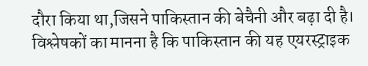दौरा किया था,जिसने पाकिस्तान की बेचैनी और बढ़ा दी है।
विश्लेषकों का मानना है कि पाकिस्तान की यह एयरस्ट्राइक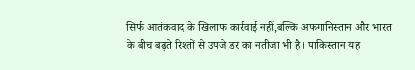सिर्फ आतंकवाद के खिलाफ कार्रवाई नहीं,बल्कि अफगानिस्तान और भारत के बीच बढ़ते रिश्तों से उपजे डर का नतीजा भी है। पाकिस्तान यह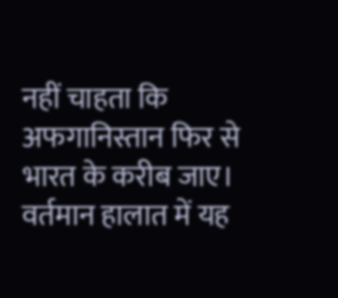नहीं चाहता कि अफगानिस्तान फिर से भारत के करीब जाए।
वर्तमान हालात में यह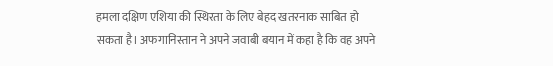हमला दक्षिण एशिया की स्थिरता के लिए बेहद खतरनाक साबित हो सकता है। अफगानिस्तान ने अपने जवाबी बयान में कहा है कि वह अपने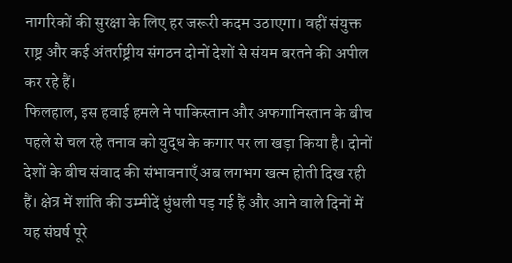नागरिकों की सुरक्षा के लिए हर जरूरी कदम उठाएगा। वहीं संयुक्त राष्ट्र और कई अंतर्राष्ट्रीय संगठन दोनों देशों से संयम बरतने की अपील कर रहे हैं।
फिलहाल, इस हवाई हमले ने पाकिस्तान और अफगानिस्तान के बीच पहले से चल रहे तनाव को युद्ध के कगार पर ला खड़ा किया है। दोनों देशों के बीच संवाद की संभावनाएँ अब लगभग खत्म होती दिख रही हैं। क्षेत्र में शांति की उम्मीदें धुंधली पड़ गई हैं और आने वाले दिनों में यह संघर्ष पूरे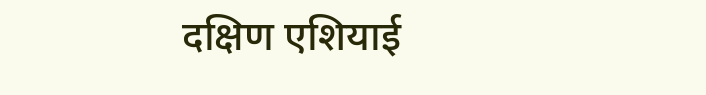दक्षिण एशियाई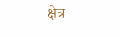क्षेत्र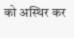को अस्थिर कर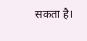सकता है।